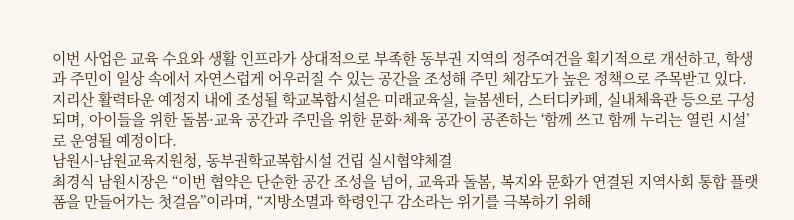이번 사업은 교육 수요와 생활 인프라가 상대적으로 부족한 동부권 지역의 정주여건을 획기적으로 개선하고, 학생과 주민이 일상 속에서 자연스럽게 어우러질 수 있는 공간을 조성해 주민 체감도가 높은 정책으로 주목받고 있다.
지리산 활력타운 예정지 내에 조성될 학교복합시설은 미래교육실, 늘봄센터, 스터디카페, 실내체육관 등으로 구성되며, 아이들을 위한 돌봄·교육 공간과 주민을 위한 문화·체육 공간이 공존하는 ‘함께 쓰고 함께 누리는 열린 시설’로 운영될 예정이다.
남원시-남원교육지원청, 동부권학교복합시설 건립 실시협약체결
최경식 남원시장은 “이번 협약은 단순한 공간 조성을 넘어, 교육과 돌봄, 복지와 문화가 연결된 지역사회 통합 플랫폼을 만들어가는 첫걸음”이라며, “지방소멸과 학령인구 감소라는 위기를 극복하기 위해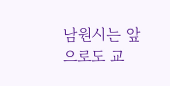남원시는 앞으로도 교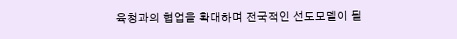육청과의 협업을 확대하며 전국적인 선도모델이 될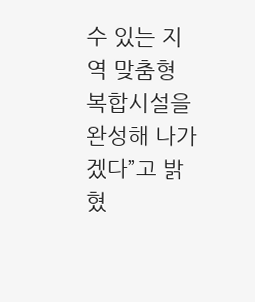수 있는 지역 맞춤형 복합시설을 완성해 나가겠다”고 밝혔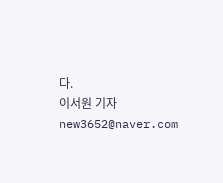다.
이서원 기자 new3652@naver.com